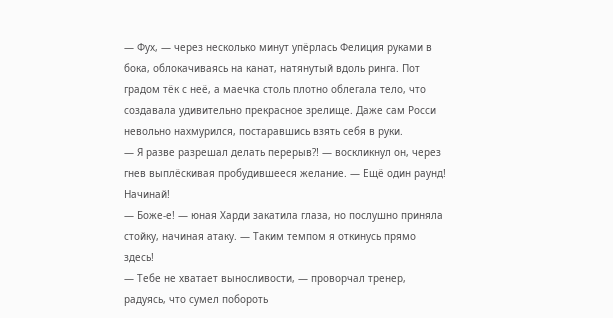— Фух, — через несколько минут упёрлась Фелиция руками в бока, облокачиваясь на канат, натянутый вдоль ринга. Пот градом тёк с неё, а маечка столь плотно облегала тело, что создавала удивительно прекрасное зрелище. Даже сам Росси невольно нахмурился, постаравшись взять себя в руки.
— Я разве разрешал делать перерыв⁈ — воскликнул он, через гнев выплёскивая пробудившееся желание. — Ещё один раунд! Начинай!
— Боже-е! — юная Харди закатила глаза, но послушно приняла стойку, начиная атаку. — Таким темпом я откинусь прямо здесь!
— Тебе не хватает выносливости, — проворчал тренер, радуясь, что сумел побороть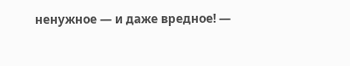ненужное — и даже вредное! —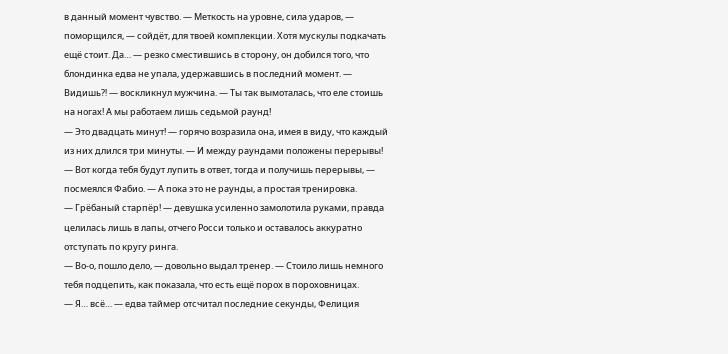в данный момент чувство. — Меткость на уровне, сила ударов, — поморщился, — сойдёт, для твоей комплекции. Хотя мускулы подкачать ещё стоит. Да… — резко сместившись в сторону, он добился того, что блондинка едва не упала, удержавшись в последний момент. — Видишь⁈ — воскликнул мужчина. — Ты так вымоталась, что еле стоишь на ногах! А мы работаем лишь седьмой раунд!
— Это двадцать минут! — горячо возразила она, имея в виду, что каждый из них длился три минуты. — И между раундами положены перерывы!
— Вот когда тебя будут лупить в ответ, тогда и получишь перерывы, — посмеялся Фабио. — А пока это не раунды, а простая тренировка.
— Грёбаный старпёр! — девушка усиленно замолотила руками, правда целилась лишь в лапы, отчего Росси только и оставалось аккуратно отступать по кругу ринга.
— Во-о, пошло дело, — довольно выдал тренер. — Стоило лишь немного тебя подцепить, как показала, что есть ещё порох в пороховницах.
— Я… всё… — едва таймер отсчитал последние секунды, Фелиция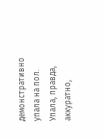демонстративно упала на пол. Упала, правда, аккуратно,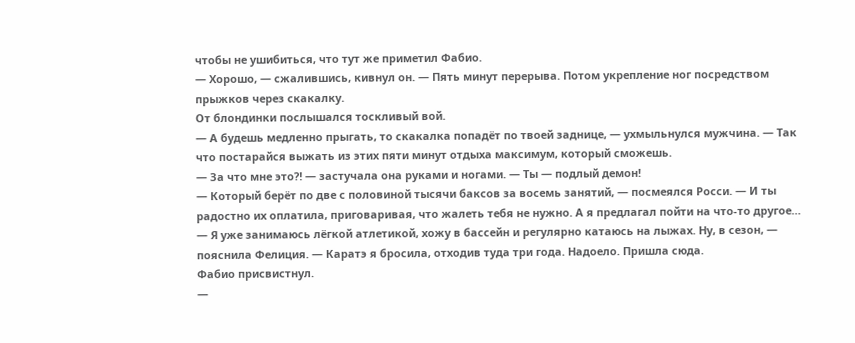чтобы не ушибиться, что тут же приметил Фабио.
— Хорошо, — сжалившись, кивнул он. — Пять минут перерыва. Потом укрепление ног посредством прыжков через скакалку.
От блондинки послышался тоскливый вой.
— А будешь медленно прыгать, то скакалка попадёт по твоей заднице, — ухмыльнулся мужчина. — Так что постарайся выжать из этих пяти минут отдыха максимум, который сможешь.
— За что мне это⁈ — застучала она руками и ногами. — Ты — подлый демон!
— Который берёт по две с половиной тысячи баксов за восемь занятий, — посмеялся Росси. — И ты радостно их оплатила, приговаривая, что жалеть тебя не нужно. А я предлагал пойти на что-то другое…
— Я уже занимаюсь лёгкой атлетикой, хожу в бассейн и регулярно катаюсь на лыжах. Ну, в сезон, — пояснила Фелиция. — Каратэ я бросила, отходив туда три года. Надоело. Пришла сюда.
Фабио присвистнул.
—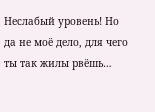Неслабый уровень! Но да не моё дело, для чего ты так жилы рвёшь…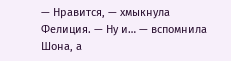— Нравится, — хмыкнула Фелиция. — Ну и… — вспомнила Шона, а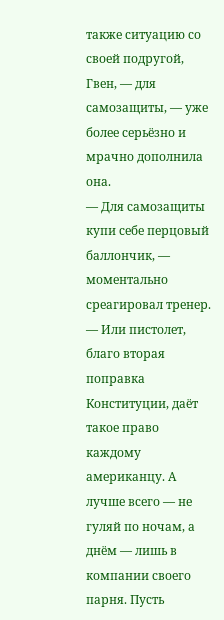также ситуацию со своей подругой, Гвен, — для самозащиты, — уже более серьёзно и мрачно дополнила она.
— Для самозащиты купи себе перцовый баллончик, — моментально среагировал тренер. — Или пистолет, благо вторая поправка Конституции, даёт такое право каждому американцу. А лучше всего — не гуляй по ночам, а днём — лишь в компании своего парня. Пусть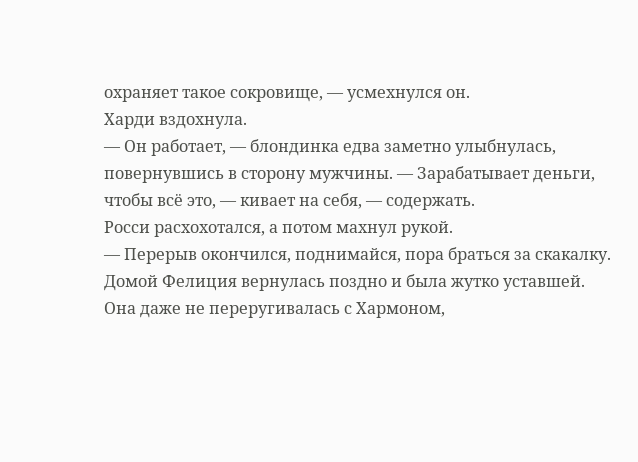охраняет такое сокровище, — усмехнулся он.
Харди вздохнула.
— Он работает, — блондинка едва заметно улыбнулась, повернувшись в сторону мужчины. — Зарабатывает деньги, чтобы всё это, — кивает на себя, — содержать.
Росси расхохотался, а потом махнул рукой.
— Перерыв окончился, поднимайся, пора браться за скакалку.
Домой Фелиция вернулась поздно и была жутко уставшей. Она даже не переругивалась с Хармоном,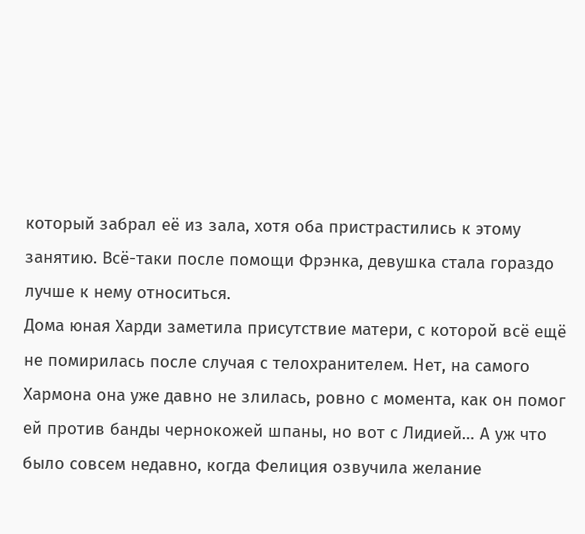который забрал её из зала, хотя оба пристрастились к этому занятию. Всё-таки после помощи Фрэнка, девушка стала гораздо лучше к нему относиться.
Дома юная Харди заметила присутствие матери, с которой всё ещё не помирилась после случая с телохранителем. Нет, на самого Хармона она уже давно не злилась, ровно с момента, как он помог ей против банды чернокожей шпаны, но вот с Лидией… А уж что было совсем недавно, когда Фелиция озвучила желание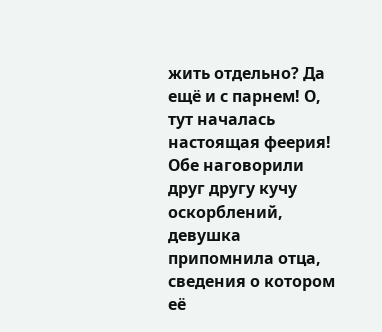жить отдельно? Да ещё и с парнем! О, тут началась настоящая феерия!
Обе наговорили друг другу кучу оскорблений, девушка припомнила отца, сведения о котором её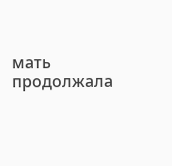мать продолжала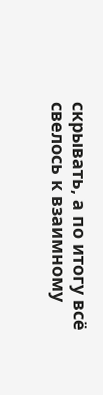скрывать, а по итогу всё свелось к взаимному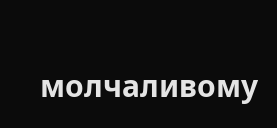молчаливому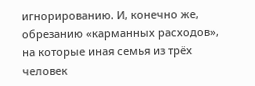игнорированию. И, конечно же, обрезанию «карманных расходов», на которые иная семья из трёх человек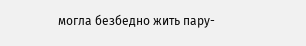могла безбедно жить пару-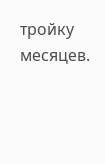тройку месяцев.